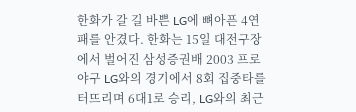한화가 갈 길 바쁜 LG에 뼈아픈 4연패를 안겼다. 한화는 15일 대전구장에서 벌어진 삼성증권배 2003 프로야구 LG와의 경기에서 8회 집중타를 터뜨리며 6대1로 승리, LG와의 최근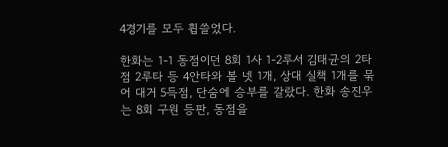4경기를 모두 휩쓸었다.

한화는 1-1 동점이던 8회 1사 1-2루서 김태균의 2타점 2루타 등 4안타와 볼 넷 1개, 상대 실책 1개를 묶어 대거 5득점, 단숨에 승부를 갈랐다. 한화 송진우는 8회 구원 등판, 동점을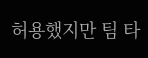허용했지만 팀 타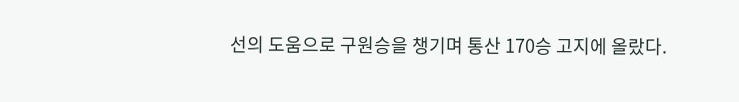선의 도움으로 구원승을 챙기며 통산 170승 고지에 올랐다.